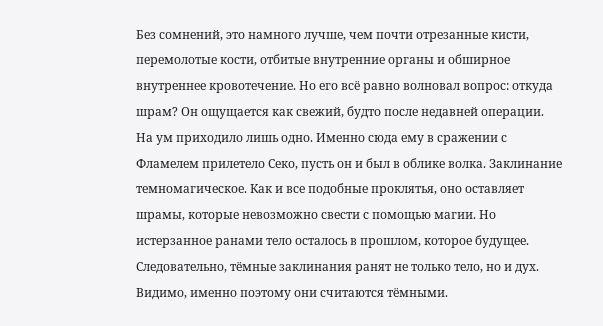Без сомнений, это намного лучше, чем почти отрезанные кисти, перемолотые кости, отбитые внутренние органы и обширное внутреннее кровотечение. Но его всё равно волновал вопрос: откуда шрам? Он ощущается как свежий, будто после недавней операции.
На ум приходило лишь одно. Именно сюда ему в сражении с Фламелем прилетело Секо, пусть он и был в облике волка. Заклинание темномагическое. Как и все подобные проклятья, оно оставляет шрамы, которые невозможно свести с помощью магии. Но истерзанное ранами тело осталось в прошлом, которое будущее. Следовательно, тёмные заклинания ранят не только тело, но и дух. Видимо, именно поэтому они считаются тёмными.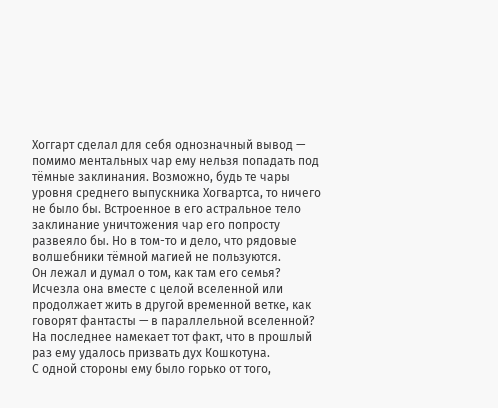Хоггарт сделал для себя однозначный вывод — помимо ментальных чар ему нельзя попадать под тёмные заклинания. Возможно, будь те чары уровня среднего выпускника Хогвартса, то ничего не было бы. Встроенное в его астральное тело заклинание уничтожения чар его попросту развеяло бы. Но в том-то и дело, что рядовые волшебники тёмной магией не пользуются.
Он лежал и думал о том, как там его семья? Исчезла она вместе с целой вселенной или продолжает жить в другой временной ветке, как говорят фантасты — в параллельной вселенной? На последнее намекает тот факт, что в прошлый раз ему удалось призвать дух Кошкотуна.
С одной стороны ему было горько от того,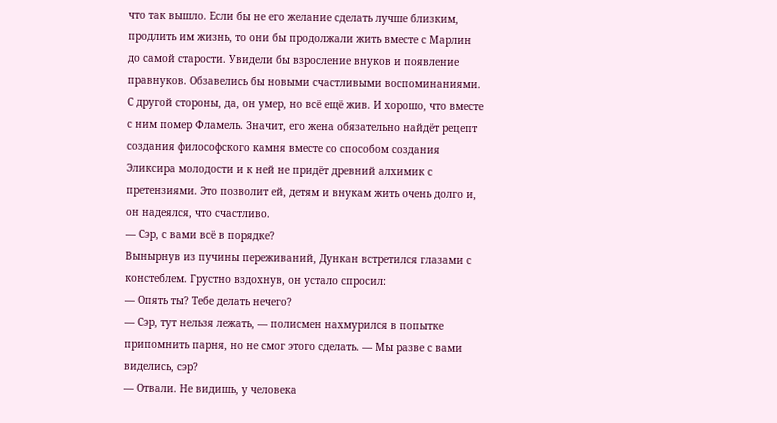что так вышло. Если бы не его желание сделать лучше близким, продлить им жизнь, то они бы продолжали жить вместе с Марлин до самой старости. Увидели бы взросление внуков и появление правнуков. Обзавелись бы новыми счастливыми воспоминаниями. С другой стороны, да, он умер, но всё ещё жив. И хорошо, что вместе с ним помер Фламель. Значит, его жена обязательно найдёт рецепт создания философского камня вместе со способом создания Эликсира молодости и к ней не придёт древний алхимик с претензиями. Это позволит ей, детям и внукам жить очень долго и, он надеялся, что счастливо.
— Сэр, с вами всё в порядке?
Вынырнув из пучины переживаний, Дункан встретился глазами с констеблем. Грустно вздохнув, он устало спросил:
— Опять ты? Тебе делать нечего?
— Сэр, тут нельзя лежать, — полисмен нахмурился в попытке припомнить парня, но не смог этого сделать. — Мы разве с вами виделись, сэр?
— Отвали. Не видишь, у человека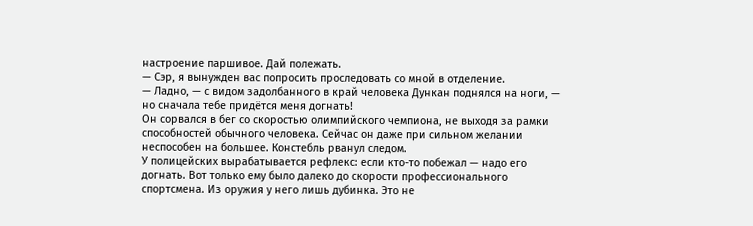настроение паршивое. Дай полежать.
— Сэр, я вынужден вас попросить проследовать со мной в отделение.
— Ладно, — с видом задолбанного в край человека Дункан поднялся на ноги, — но сначала тебе придётся меня догнать!
Он сорвался в бег со скоростью олимпийского чемпиона, не выходя за рамки способностей обычного человека. Сейчас он даже при сильном желании неспособен на большее. Констебль рванул следом.
У полицейских вырабатывается рефлекс: если кто-то побежал — надо его догнать. Вот только ему было далеко до скорости профессионального спортсмена. Из оружия у него лишь дубинка. Это не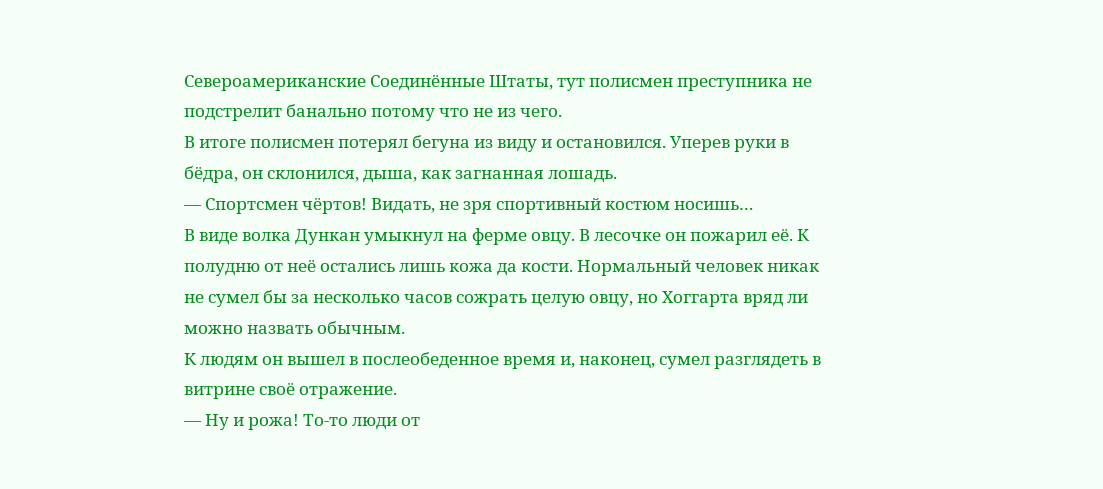Североамериканские Соединённые Штаты, тут полисмен преступника не подстрелит банально потому что не из чего.
В итоге полисмен потерял бегуна из виду и остановился. Уперев руки в бёдра, он склонился, дыша, как загнанная лошадь.
— Спортсмен чёртов! Видать, не зря спортивный костюм носишь…
В виде волка Дункан умыкнул на ферме овцу. В лесочке он пожарил её. К полудню от неё остались лишь кожа да кости. Нормальный человек никак не сумел бы за несколько часов сожрать целую овцу, но Хоггарта вряд ли можно назвать обычным.
К людям он вышел в послеобеденное время и, наконец, сумел разглядеть в витрине своё отражение.
— Ну и рожа! То-то люди от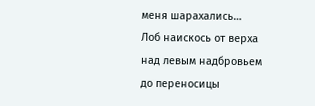меня шарахались…
Лоб наискось от верха над левым надбровьем до переносицы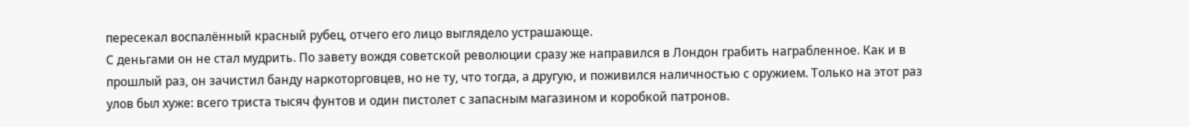пересекал воспалённый красный рубец, отчего его лицо выглядело устрашающе.
С деньгами он не стал мудрить. По завету вождя советской революции сразу же направился в Лондон грабить награбленное. Как и в прошлый раз, он зачистил банду наркоторговцев, но не ту, что тогда, а другую, и поживился наличностью с оружием. Только на этот раз улов был хуже: всего триста тысяч фунтов и один пистолет с запасным магазином и коробкой патронов.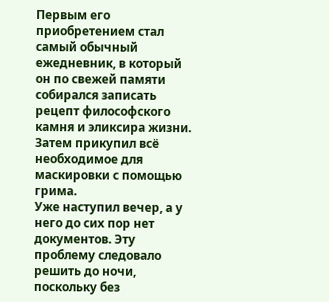Первым его приобретением стал самый обычный ежедневник, в который он по свежей памяти собирался записать рецепт философского камня и эликсира жизни. Затем прикупил всё необходимое для маскировки с помощью грима.
Уже наступил вечер, а у него до сих пор нет документов. Эту проблему следовало решить до ночи, поскольку без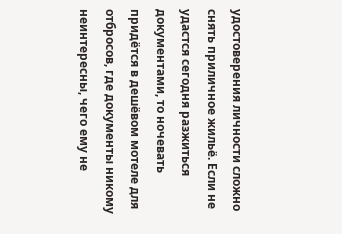удостоверения личности сложно снять приличное жильё. Если не удастся сегодня разжиться документами, то ночевать придётся в дешёвом мотеле для отбросов, где документы никому неинтересны, чего ему не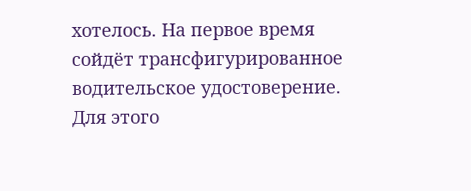хотелось. На первое время сойдёт трансфигурированное водительское удостоверение. Для этого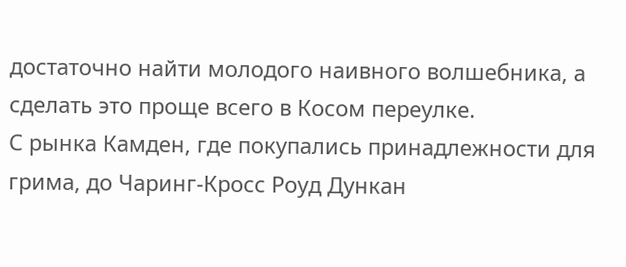достаточно найти молодого наивного волшебника, а сделать это проще всего в Косом переулке.
С рынка Камден, где покупались принадлежности для грима, до Чаринг-Кросс Роуд Дункан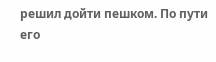решил дойти пешком. По пути его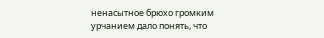ненасытное брюхо громким урчанием дало понять, что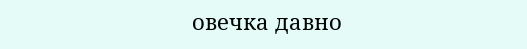овечка давно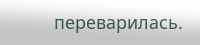переварилась.